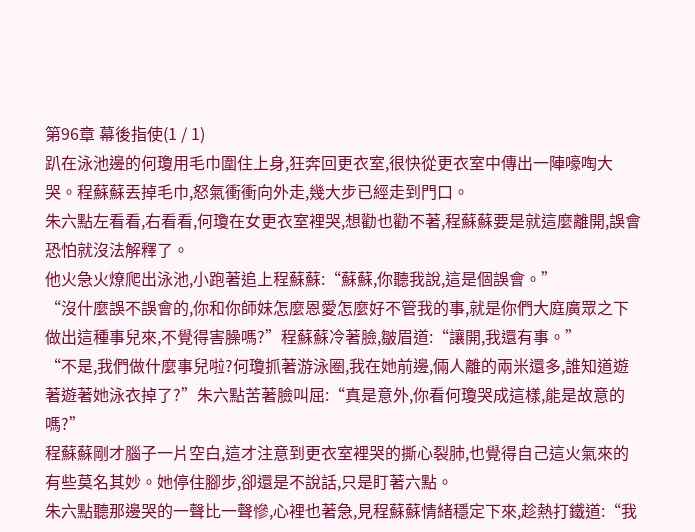第96章 幕後指使(1 / 1)
趴在泳池邊的何瓊用毛巾圍住上身,狂奔回更衣室,很快從更衣室中傳出一陣嚎啕大哭。程蘇蘇丟掉毛巾,怒氣衝衝向外走,幾大步已經走到門口。
朱六點左看看,右看看,何瓊在女更衣室裡哭,想勸也勸不著,程蘇蘇要是就這麼離開,誤會恐怕就沒法解釋了。
他火急火燎爬出泳池,小跑著追上程蘇蘇:“蘇蘇,你聽我說,這是個誤會。”
“沒什麼誤不誤會的,你和你師妹怎麼恩愛怎麼好不管我的事,就是你們大庭廣眾之下做出這種事兒來,不覺得害臊嗎?”程蘇蘇冷著臉,皺眉道:“讓開,我還有事。”
“不是,我們做什麼事兒啦?何瓊抓著游泳圈,我在她前邊,倆人離的兩米還多,誰知道遊著遊著她泳衣掉了?”朱六點苦著臉叫屈:“真是意外,你看何瓊哭成這樣,能是故意的嗎?”
程蘇蘇剛才腦子一片空白,這才注意到更衣室裡哭的撕心裂肺,也覺得自己這火氣來的有些莫名其妙。她停住腳步,卻還是不說話,只是盯著六點。
朱六點聽那邊哭的一聲比一聲慘,心裡也著急,見程蘇蘇情緒穩定下來,趁熱打鐵道:“我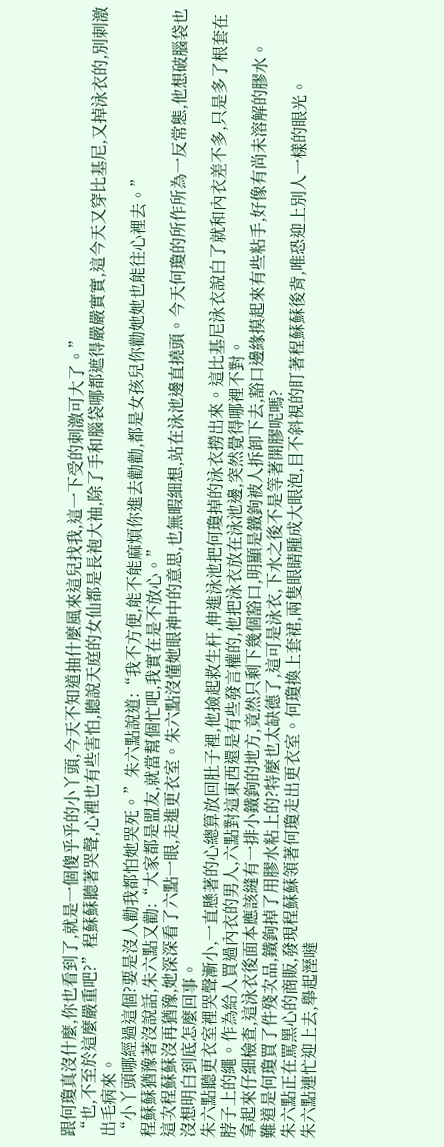跟何瓊真沒什麼,你也看到了,就是一個傻乎乎的小丫頭,今天不知道抽什麼風來這兒找我,這一下受的刺激可大了。”
“也,不至於這麼嚴重吧?”程蘇蘇聽著哭聲,心裡也有些害怕,聽說天庭的女仙都是長袍大袖,除了手和腦袋哪都遮得嚴嚴實實,這今天又穿比基尼,又掉泳衣的,別刺激出毛病來。
“小丫頭哪經過這個?要是沒人勸我都怕她哭死。”朱六點說道:“我不方便,能不能麻煩你進去勸勸,都是女孩兒你勸她她也能往心裡去。”
程蘇蘇猶豫著沒說話,朱六點又勸:“大家都是盟友,就當幫個忙吧,我實在是不放心。”
這次程蘇蘇沒再猶豫,她深深看了六點一眼,走進更衣室。朱六點沒懂她眼神中的意思,也無暇細想,站在泳池邊直撓頭。今天何瓊的所作所為一反常態,他想破腦袋也沒想明白到底怎麼回事。
朱六點聽更衣室裡哭聲漸小,一直懸著的心總算放回肚子裡,他撿起救生杆,伸進泳池把何瓊掉的泳衣撈出來。這比基尼泳衣說白了就和內衣差不多,只是多了根套在脖子上的繩。作為給人買過內衣的男人,六點對這東西還是有些發言權的,他把泳衣放在泳池邊,突然覺得哪裡不對。
拿起來仔細檢查,這泳衣後面本應該縫有一排小鐵鉤的地方,竟然只剩下幾個豁口,明顯是鐵鉤被人拆卸下去,豁口邊緣摸起來有些粘手,好像有尚未溶解的膠水。
難道是何瓊買了件殘次品,鐵鉤掉了用膠水粘上的?特麼也太缺德了,這可是泳衣,下水之後不是等著開膠呢嗎?
朱六點正在罵黑心的商販,發現程蘇蘇領著何瓊走出更衣室。何瓊換上套裙,兩隻眼睛腫成大眼泡,目不斜視的盯著程蘇蘇後背,唯恐迎上別人一樣的眼光。
朱六點連忙迎上去,舉起溼噠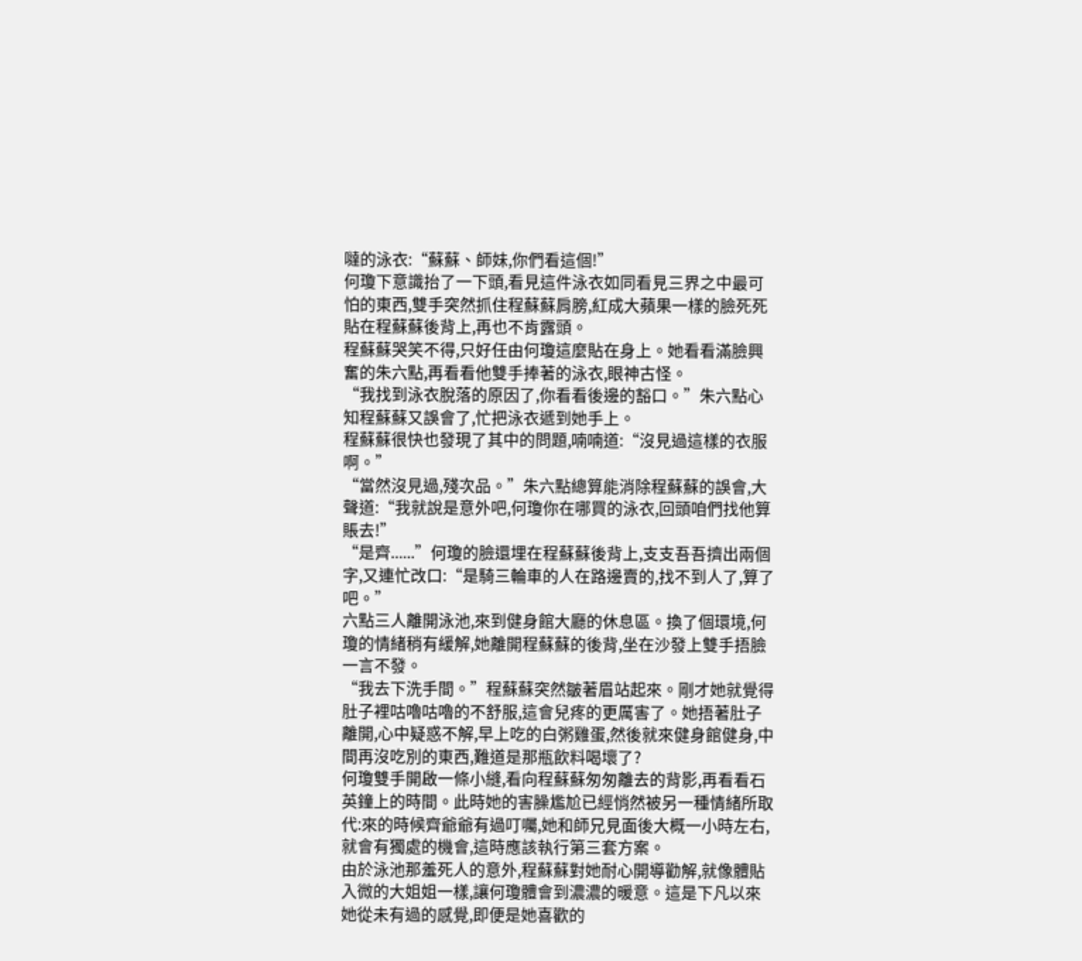噠的泳衣:“蘇蘇、師妹,你們看這個!”
何瓊下意識抬了一下頭,看見這件泳衣如同看見三界之中最可怕的東西,雙手突然抓住程蘇蘇肩膀,紅成大蘋果一樣的臉死死貼在程蘇蘇後背上,再也不肯露頭。
程蘇蘇哭笑不得,只好任由何瓊這麼貼在身上。她看看滿臉興奮的朱六點,再看看他雙手捧著的泳衣,眼神古怪。
“我找到泳衣脫落的原因了,你看看後邊的豁口。”朱六點心知程蘇蘇又誤會了,忙把泳衣遞到她手上。
程蘇蘇很快也發現了其中的問題,喃喃道:“沒見過這樣的衣服啊。”
“當然沒見過,殘次品。”朱六點總算能消除程蘇蘇的誤會,大聲道:“我就說是意外吧,何瓊你在哪買的泳衣,回頭咱們找他算賬去!”
“是齊......”何瓊的臉還埋在程蘇蘇後背上,支支吾吾擠出兩個字,又連忙改口:“是騎三輪車的人在路邊賣的,找不到人了,算了吧。”
六點三人離開泳池,來到健身館大廳的休息區。換了個環境,何瓊的情緒稍有緩解,她離開程蘇蘇的後背,坐在沙發上雙手捂臉一言不發。
“我去下洗手間。”程蘇蘇突然皺著眉站起來。剛才她就覺得肚子裡咕嚕咕嚕的不舒服,這會兒疼的更厲害了。她捂著肚子離開,心中疑惑不解,早上吃的白粥雞蛋,然後就來健身館健身,中間再沒吃別的東西,難道是那瓶飲料喝壞了?
何瓊雙手開啟一條小縫,看向程蘇蘇匆匆離去的背影,再看看石英鐘上的時間。此時她的害臊尷尬已經悄然被另一種情緒所取代:來的時候齊爺爺有過叮囑,她和師兄見面後大概一小時左右,就會有獨處的機會,這時應該執行第三套方案。
由於泳池那羞死人的意外,程蘇蘇對她耐心開導勸解,就像體貼入微的大姐姐一樣,讓何瓊體會到濃濃的暖意。這是下凡以來她從未有過的感覺,即便是她喜歡的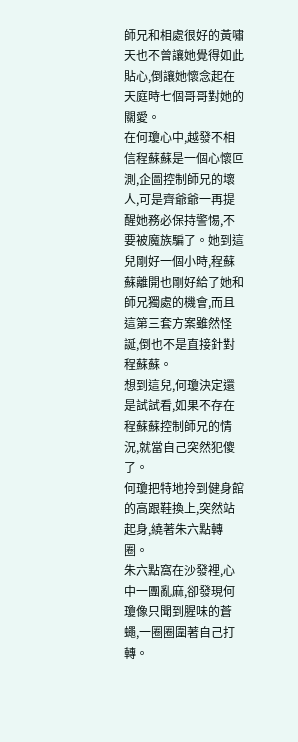師兄和相處很好的黃嘯天也不曾讓她覺得如此貼心,倒讓她懷念起在天庭時七個哥哥對她的關愛。
在何瓊心中,越發不相信程蘇蘇是一個心懷叵測,企圖控制師兄的壞人,可是齊爺爺一再提醒她務必保持警惕,不要被魔族騙了。她到這兒剛好一個小時,程蘇蘇離開也剛好給了她和師兄獨處的機會,而且這第三套方案雖然怪誕,倒也不是直接針對程蘇蘇。
想到這兒,何瓊決定還是試試看,如果不存在程蘇蘇控制師兄的情況,就當自己突然犯傻了。
何瓊把特地拎到健身館的高跟鞋換上,突然站起身,繞著朱六點轉圈。
朱六點窩在沙發裡,心中一團亂麻,卻發現何瓊像只聞到腥味的蒼蠅,一圈圈圍著自己打轉。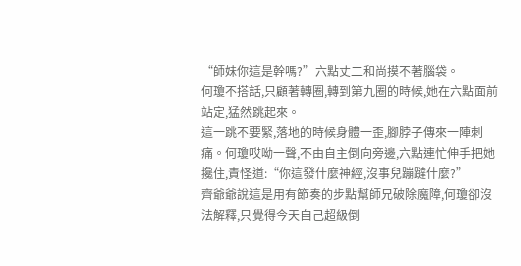“師妹你這是幹嗎?”六點丈二和尚摸不著腦袋。
何瓊不搭話,只顧著轉圈,轉到第九圈的時候,她在六點面前站定,猛然跳起來。
這一跳不要緊,落地的時候身體一歪,腳脖子傳來一陣刺痛。何瓊哎呦一聲,不由自主倒向旁邊,六點連忙伸手把她攙住,責怪道:“你這發什麼神經,沒事兒蹦躂什麼?”
齊爺爺說這是用有節奏的步點幫師兄破除魔障,何瓊卻沒法解釋,只覺得今天自己超級倒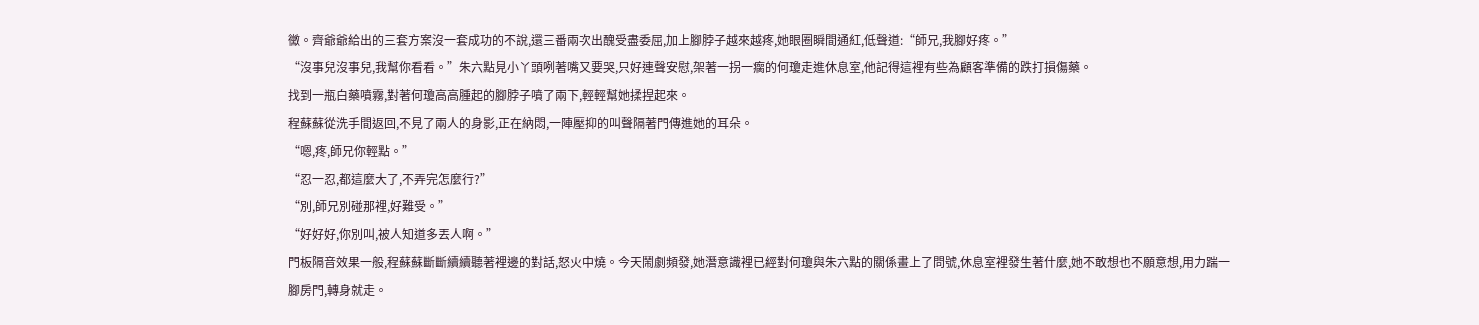黴。齊爺爺給出的三套方案沒一套成功的不說,還三番兩次出醜受盡委屈,加上腳脖子越來越疼,她眼圈瞬間通紅,低聲道:“師兄,我腳好疼。”
“沒事兒沒事兒,我幫你看看。”朱六點見小丫頭咧著嘴又要哭,只好連聲安慰,架著一拐一瘸的何瓊走進休息室,他記得這裡有些為顧客準備的跌打損傷藥。
找到一瓶白藥噴霧,對著何瓊高高腫起的腳脖子噴了兩下,輕輕幫她揉捏起來。
程蘇蘇從洗手間返回,不見了兩人的身影,正在納悶,一陣壓抑的叫聲隔著門傳進她的耳朵。
“嗯,疼,師兄你輕點。”
“忍一忍,都這麼大了,不弄完怎麼行?”
“別,師兄別碰那裡,好難受。”
“好好好,你別叫,被人知道多丟人啊。”
門板隔音效果一般,程蘇蘇斷斷續續聽著裡邊的對話,怒火中燒。今天鬧劇頻發,她潛意識裡已經對何瓊與朱六點的關係畫上了問號,休息室裡發生著什麼,她不敢想也不願意想,用力踹一腳房門,轉身就走。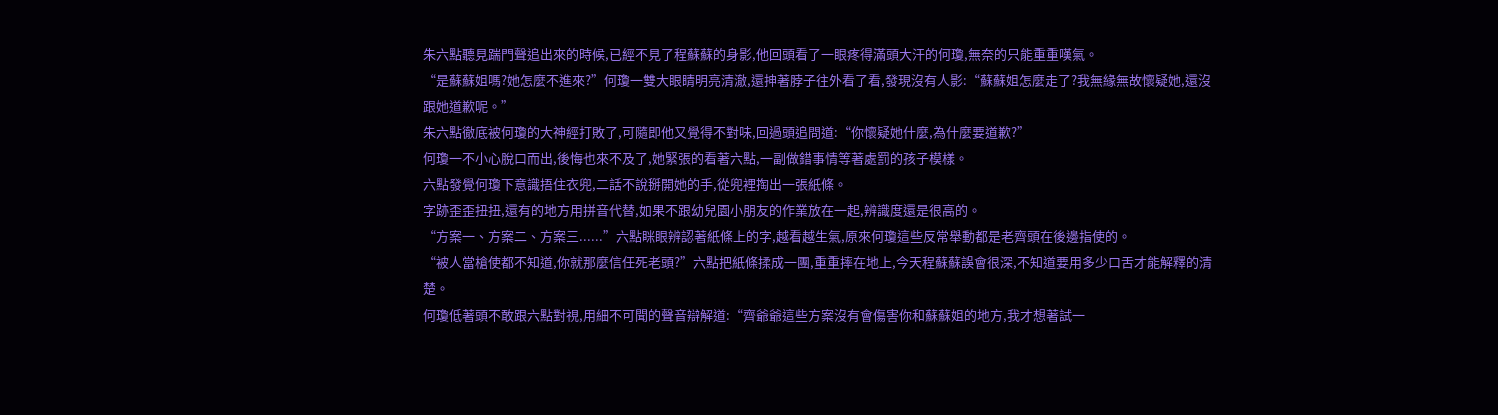朱六點聽見踹門聲追出來的時候,已經不見了程蘇蘇的身影,他回頭看了一眼疼得滿頭大汗的何瓊,無奈的只能重重嘆氣。
“是蘇蘇姐嗎?她怎麼不進來?”何瓊一雙大眼睛明亮清澈,還抻著脖子往外看了看,發現沒有人影:“蘇蘇姐怎麼走了?我無緣無故懷疑她,還沒跟她道歉呢。”
朱六點徹底被何瓊的大神經打敗了,可隨即他又覺得不對味,回過頭追問道:“你懷疑她什麼,為什麼要道歉?”
何瓊一不小心脫口而出,後悔也來不及了,她緊張的看著六點,一副做錯事情等著處罰的孩子模樣。
六點發覺何瓊下意識捂住衣兜,二話不說掰開她的手,從兜裡掏出一張紙條。
字跡歪歪扭扭,還有的地方用拼音代替,如果不跟幼兒園小朋友的作業放在一起,辨識度還是很高的。
“方案一、方案二、方案三......”六點眯眼辨認著紙條上的字,越看越生氣,原來何瓊這些反常舉動都是老齊頭在後邊指使的。
“被人當槍使都不知道,你就那麼信任死老頭?”六點把紙條揉成一團,重重摔在地上,今天程蘇蘇誤會很深,不知道要用多少口舌才能解釋的清楚。
何瓊低著頭不敢跟六點對視,用細不可聞的聲音辯解道:“齊爺爺這些方案沒有會傷害你和蘇蘇姐的地方,我才想著試一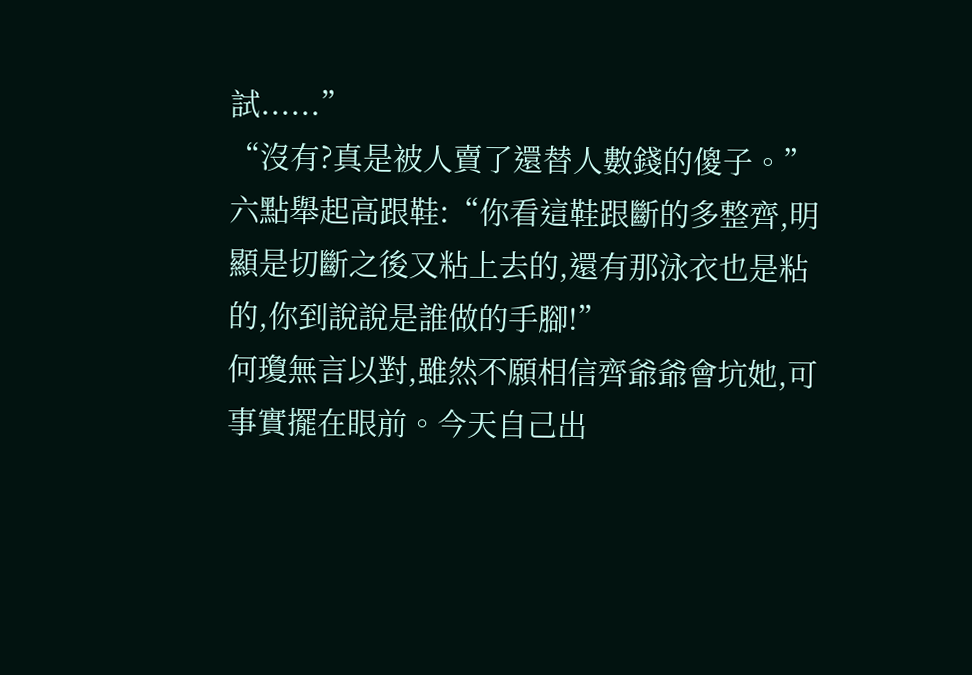試......”
“沒有?真是被人賣了還替人數錢的傻子。”六點舉起高跟鞋:“你看這鞋跟斷的多整齊,明顯是切斷之後又粘上去的,還有那泳衣也是粘的,你到說說是誰做的手腳!”
何瓊無言以對,雖然不願相信齊爺爺會坑她,可事實擺在眼前。今天自己出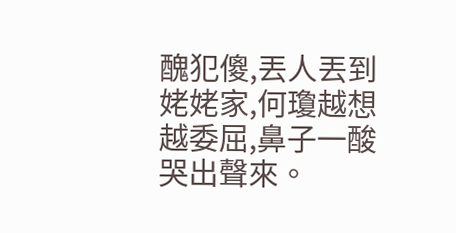醜犯傻,丟人丟到姥姥家,何瓊越想越委屈,鼻子一酸哭出聲來。